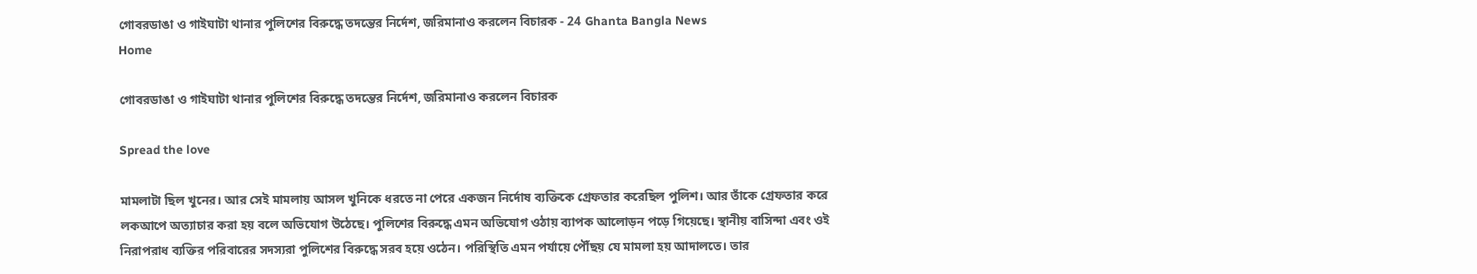গোবরডাঙা ও গাইঘাটা থানার পুলিশের বিরুদ্ধে তদন্তের নির্দেশ, জরিমানাও করলেন বিচারক - 24 Ghanta Bangla News
Home

গোবরডাঙা ও গাইঘাটা থানার পুলিশের বিরুদ্ধে তদন্তের নির্দেশ, জরিমানাও করলেন বিচারক

Spread the love

মামলাটা ছিল খুনের। আর সেই মামলায় আসল খুনিকে ধরতে না পেরে একজন নির্দোষ ব্যক্তিকে গ্রেফতার করেছিল পুলিশ। আর তাঁকে গ্রেফতার করে লকআপে অত্যাচার করা হয় বলে অভিযোগ উঠেছে। পুলিশের বিরুদ্ধে এমন অভিযোগ ওঠায় ব্যাপক আলোড়ন পড়ে গিয়েছে। স্থানীয় বাসিন্দা এবং ওই নিরাপরাধ ব্যক্তির পরিবারের সদস্যরা পুলিশের বিরুদ্ধে সরব হয়ে ওঠেন। পরিস্থিতি এমন পর্যায়ে পৌঁছয় যে মামলা হয় আদালতে। তার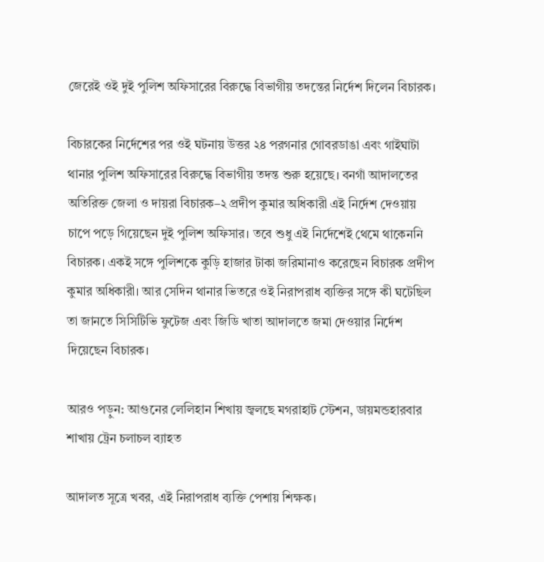জেরেই ওই দুই পুলিশ অফিসারের বিরুদ্ধে বিভাগীয় তদন্তের নির্দেশ দিলেন বিচারক।

বিচারকের নির্দেশের পর ওই ঘটনায় উত্তর ২৪ পরগনার গোবরডাঙা এবং গাইঘাটা থানার পুলিশ অফিসারের বিরুদ্ধে বিভাগীয় তদন্ত শুরু হয়েছে। বনগাঁ আদালতের অতিরিক্ত জেলা ও দায়রা বিচারক–২ প্রদীপ কুমার অধিকারী এই নির্দেশ দেওয়ায় চাপে পড়ে গিয়েছেন দুই পুলিশ অফিসার। তবে শুধু এই নির্দেশেই থেমে থাকেননি বিচারক। একই সঙ্গে পুলিশকে কুড়ি হাজার টাকা জরিমানাও করেছেন বিচারক প্রদীপ কুমার অধিকারী। আর সেদিন থানার ভিতরে ওই নিরাপরাধ ব্যক্তির সঙ্গে কী ঘটেছিল তা জানতে সিসিটিভি ফুটেজ এবং জিডি খাতা আদালতে জমা দেওয়ার নির্দেশ দিয়েছেন বিচারক।

আরও পড়ুন: আগুনের লেলিহান শিখায় জ্বলছে মগরাহাট স্টেশন, ডায়মন্ডহারবার শাখায় ট্রেন চলাচল ব্যাহত

আদালত সূত্রে খবর, এই নিরাপরাধ ব্যক্তি পেশায় শিক্ষক।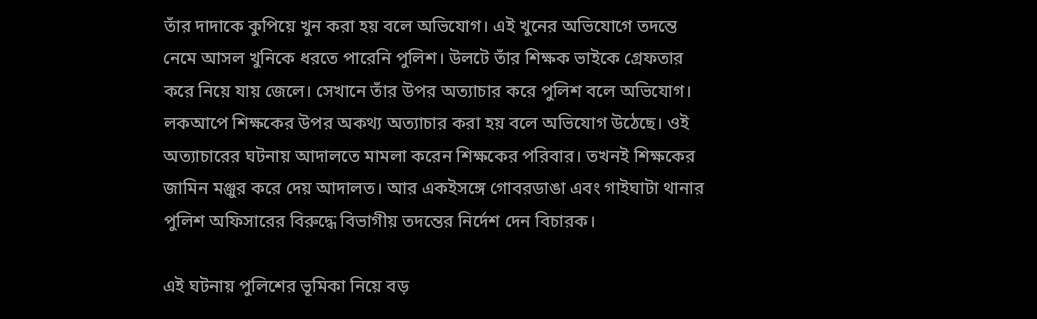তাঁর দাদাকে কুপিয়ে খুন করা হয় বলে অভিযোগ। এই খুনের অভিযোগে তদন্তে নেমে আসল খুনিকে ধরতে পারেনি পুলিশ। উলটে তাঁর শিক্ষক ভাইকে গ্রেফতার করে নিয়ে যায় জেলে। সেখানে তাঁর উপর অত্যাচার করে পুলিশ বলে অভিযোগ। লকআপে শিক্ষকের উপর অকথ্য অত্যাচার করা হয় বলে অভিযোগ উঠেছে। ওই অত্যাচারের ঘটনায় আদালতে মামলা করেন শিক্ষকের পরিবার। তখনই শিক্ষকের জামিন মঞ্জুর করে দেয় আদালত। আর একইসঙ্গে গোবরডাঙা এবং গাইঘাটা থানার পুলিশ অফিসারের বিরুদ্ধে বিভাগীয় তদন্তের নির্দেশ দেন বিচারক।

এই ঘটনায় পুলিশের ভূমিকা নিয়ে বড়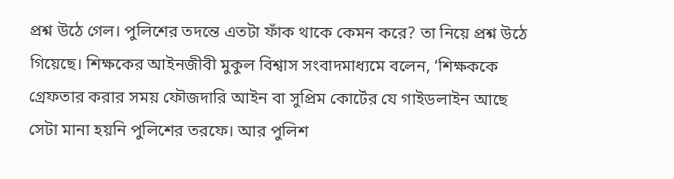প্রশ্ন উঠে গেল। পুলিশের তদন্তে এতটা ফাঁক থাকে কেমন করে? তা নিয়ে প্রশ্ন উঠে গিয়েছে। শিক্ষকের আইনজীবী মুকুল বিশ্বাস সংবাদমাধ্যমে বলেন, ‘শিক্ষককে গ্রেফতার করার সময় ফৌজদারি আইন বা সুপ্রিম কোর্টের যে গাইডলাইন আছে সেটা মানা হয়নি পুলিশের তরফে। আর পুলিশ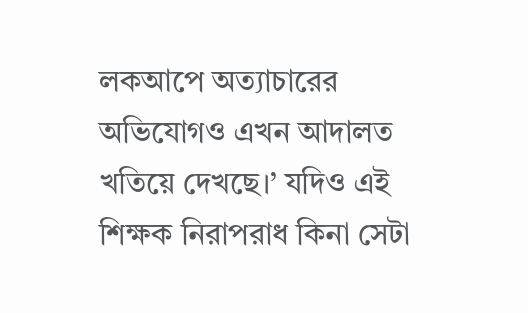লকআপে অত্যাচারের অভিযোগও এখন আদালত খতিয়ে দেখছে।’ যদিও এই শিক্ষক নিরাপরাধ কিনা সেটা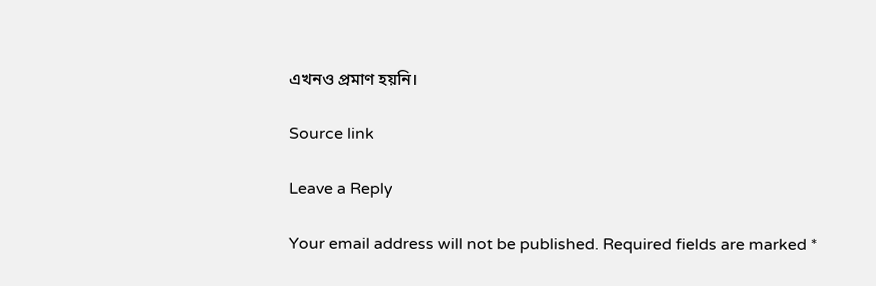এখনও প্রমাণ হয়নি।

Source link

Leave a Reply

Your email address will not be published. Required fields are marked *